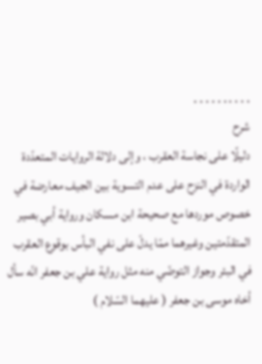. . . . . . . . . .
شرح
دليلًا على نجاسة العقرب ، وإلى دلالة الروايات المتعدّدة الواردة في النزح على عدم التسوية بين الجيف معارضة في خصوص موردها مع صحيحة ابن مسكان ورواية أبي بصير المتقدّمتين وغيرهما ممّا يدلّ على نفي البأس بوقوع العقرب في البئر وجواز التوضّي منه مثل رواية علي بن جعفر انّه سأل أخاه موسى بن جعفر ( عليهما السّلام )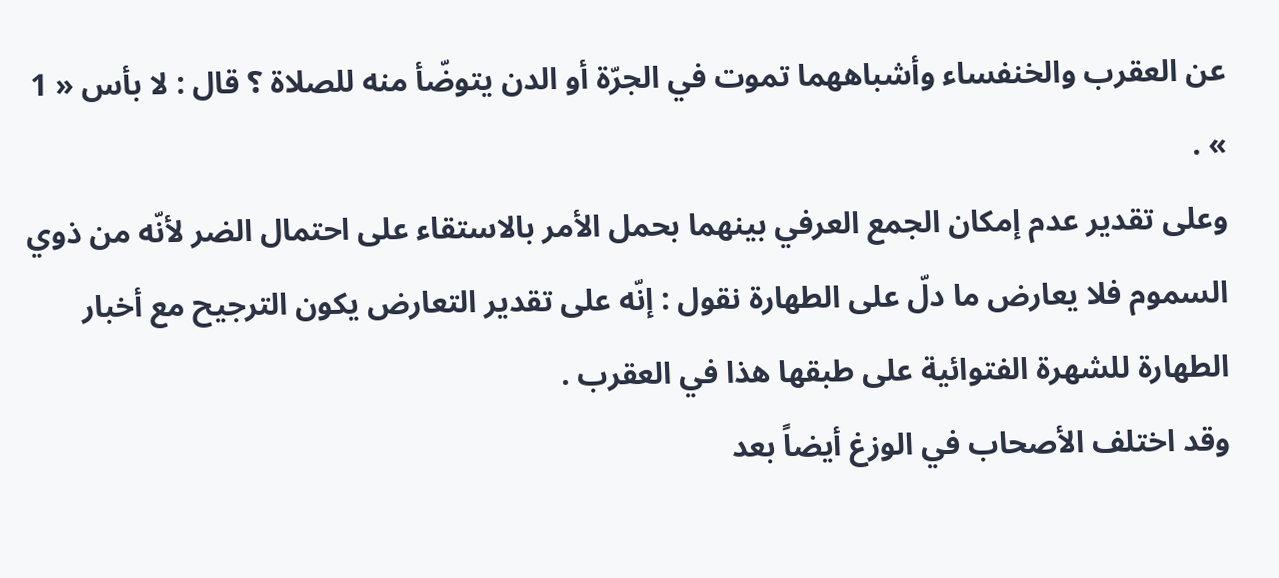عن العقرب والخنفساء وأشباههما تموت في الجرّة أو الدن يتوضّأ منه للصلاة ؟ قال : لا بأس « 1 » .
وعلى تقدير عدم إمكان الجمع العرفي بينهما بحمل الأمر بالاستقاء على احتمال الضر لأنّه من ذوي السموم فلا يعارض ما دلّ على الطهارة نقول : إنّه على تقدير التعارض يكون الترجيح مع أخبار الطهارة للشهرة الفتوائية على طبقها هذا في العقرب .
وقد اختلف الأصحاب في الوزغ أيضاً بعد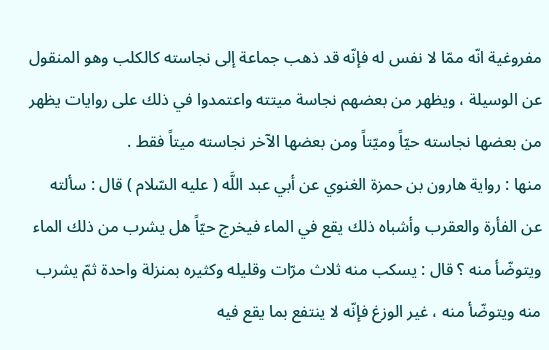مفروغية انّه ممّا لا نفس له فإنّه قد ذهب جماعة إلى نجاسته كالكلب وهو المنقول عن الوسيلة ، ويظهر من بعضهم نجاسة ميتته واعتمدوا في ذلك على روايات يظهر من بعضها نجاسته حيّاً وميّتاً ومن بعضها الآخر نجاسته ميتاً فقط .
منها : رواية هارون بن حمزة الغنوي عن أبي عبد اللَّه ( عليه السّلام ) قال : سألته عن الفأرة والعقرب وأشباه ذلك يقع في الماء فيخرج حيّاً هل يشرب من ذلك الماء ويتوضّأ منه ؟ قال : يسكب منه ثلاث مرّات وقليله وكثيره بمنزلة واحدة ثمّ يشرب منه ويتوضّأ منه ، غير الوزغ فإنّه لا ينتفع بما يقع فيه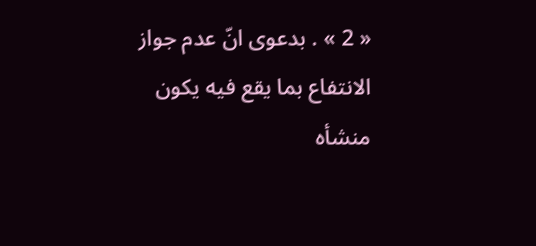« 2 » . بدعوى انّ عدم جواز الانتفاع بما يقع فيه يكون منشأه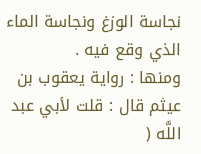نجاسة الوزغ ونجاسة الماء الذي وقع فيه .
ومنها : رواية يعقوب بن عيثم قال : قلت لأبي عبد اللَّه (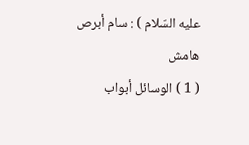عليه السّلام ) : سام أبرص
هامش
( 1 ) الوسائل أبواب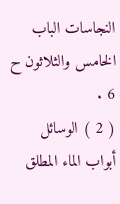النجاسات الباب الخامس والثلاثون ح 6 .
( 2 ) الوسائل أبواب الماء المطلق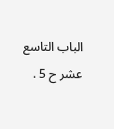الباب التاسع عشر ح 5 .